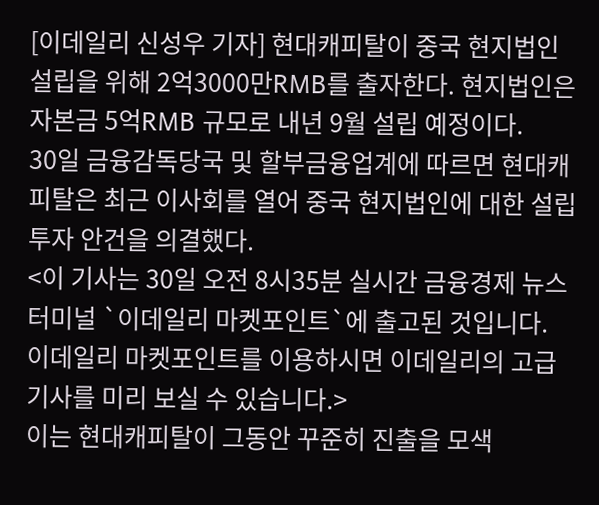[이데일리 신성우 기자] 현대캐피탈이 중국 현지법인 설립을 위해 2억3000만RMB를 출자한다. 현지법인은 자본금 5억RMB 규모로 내년 9월 설립 예정이다.
30일 금융감독당국 및 할부금융업계에 따르면 현대캐피탈은 최근 이사회를 열어 중국 현지법인에 대한 설립투자 안건을 의결했다.
<이 기사는 30일 오전 8시35분 실시간 금융경제 뉴스 터미널 `이데일리 마켓포인트`에 출고된 것입니다. 이데일리 마켓포인트를 이용하시면 이데일리의 고급기사를 미리 보실 수 있습니다.>
이는 현대캐피탈이 그동안 꾸준히 진출을 모색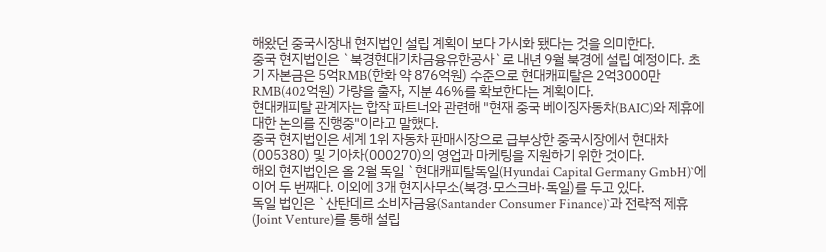해왔던 중국시장내 현지법인 설립 계획이 보다 가시화 됐다는 것을 의미한다.
중국 현지법인은 `북경현대기차금융유한공사`로 내년 9월 북경에 설립 예정이다. 초기 자본금은 5억RMB(한화 약 876억원) 수준으로 현대캐피탈은 2억3000만RMB(402억원) 가량을 출자, 지분 46%를 확보한다는 계획이다.
현대캐피탈 관계자는 합작 파트너와 관련해 "현재 중국 베이징자동차(BAIC)와 제휴에 대한 논의를 진행중"이라고 말했다.
중국 현지법인은 세계 1위 자동차 판매시장으로 급부상한 중국시장에서 현대차(005380) 및 기아차(000270)의 영업과 마케팅을 지원하기 위한 것이다.
해외 현지법인은 올 2월 독일 `현대캐피탈독일(Hyundai Capital Germany GmbH)`에 이어 두 번째다. 이외에 3개 현지사무소(북경·모스크바·독일)를 두고 있다.
독일 법인은 `산탄데르 소비자금융(Santander Consumer Finance)`과 전략적 제휴(Joint Venture)를 통해 설립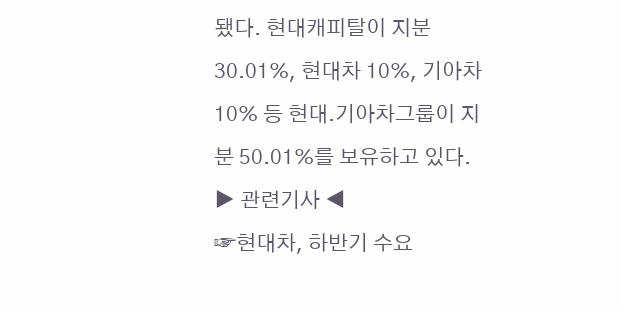됐다. 현대캐피탈이 지분 30.01%, 현대차 10%, 기아차 10% 등 현대․기아차그룹이 지분 50.01%를 보유하고 있다.
▶ 관련기사 ◀
☞현대차, 하반기 수요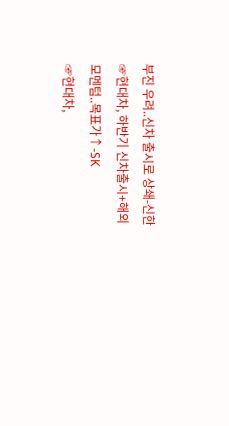부진 우려..신차 출시로 상쇄-신한
☞현대차, 하반기 신차출시+해외 모멘텀..목표가↑-SK
☞현대차,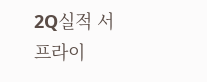2Q실적 서프라이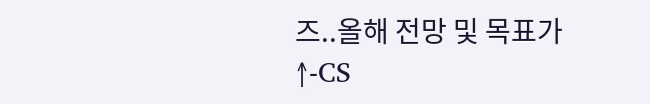즈..올해 전망 및 목표가↑-CS